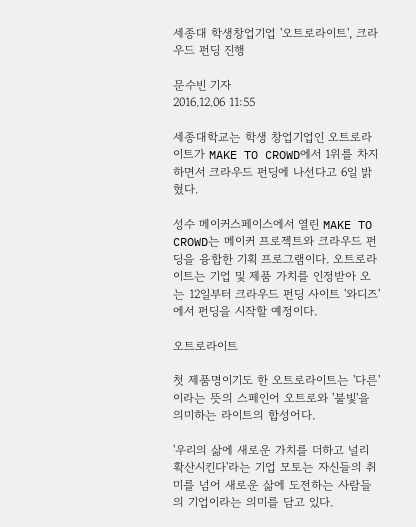세종대 학생창업기업 '오트로라이트', 크라우드 펀딩 진행

문수빈 기자
2016.12.06 11:55

세종대학교는 학생 창업기업인 오트로라이트가 MAKE TO CROWD에서 1위를 차지하면서 크라우드 펀딩에 나선다고 6일 밝혔다.

성수 메이커스페이스에서 열린 MAKE TO CROWD는 메이커 프로젝트와 크라우드 펀딩을 융합한 기획 프로그램이다. 오트로라이트는 기업 및 제품 가치를 인정받아 오는 12일부터 크라우드 펀딩 사이트 '와디즈'에서 펀딩을 시작할 예정이다.

오트로라이트

첫 제품명이기도 한 오트로라이트는 '다른'이라는 뜻의 스페인어 오트로와 '불빛'을 의미하는 라이트의 합성어다.

'우리의 삶에 새로운 가치를 더하고 널리 확산시킨다'라는 기업 모토는 자신들의 취미를 넘어 새로운 삶에 도전하는 사람들의 기업이라는 의미를 담고 있다.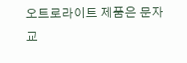오트로라이트 제품은 문자 교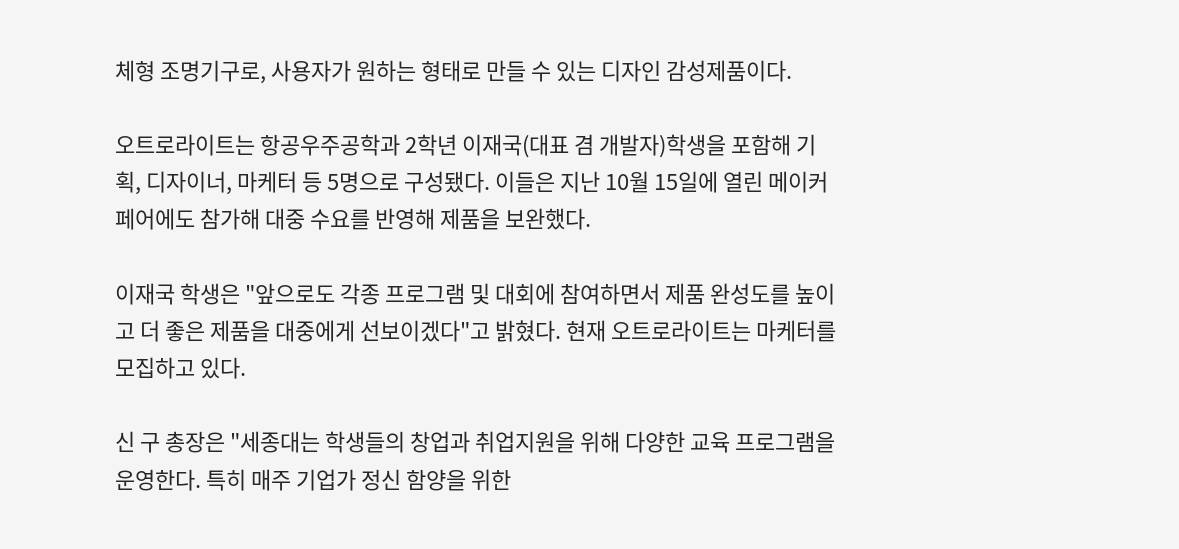체형 조명기구로, 사용자가 원하는 형태로 만들 수 있는 디자인 감성제품이다.

오트로라이트는 항공우주공학과 2학년 이재국(대표 겸 개발자)학생을 포함해 기획, 디자이너, 마케터 등 5명으로 구성됐다. 이들은 지난 10월 15일에 열린 메이커 페어에도 참가해 대중 수요를 반영해 제품을 보완했다.

이재국 학생은 "앞으로도 각종 프로그램 및 대회에 참여하면서 제품 완성도를 높이고 더 좋은 제품을 대중에게 선보이겠다"고 밝혔다. 현재 오트로라이트는 마케터를 모집하고 있다.

신 구 총장은 "세종대는 학생들의 창업과 취업지원을 위해 다양한 교육 프로그램을 운영한다. 특히 매주 기업가 정신 함양을 위한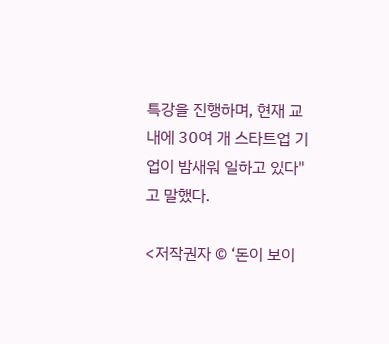특강을 진행하며, 현재 교내에 30여 개 스타트업 기업이 밤새워 일하고 있다"고 말했다.

<저작권자 © ‘돈이 보이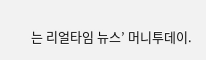는 리얼타임 뉴스’ 머니투데이.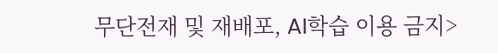무단전재 및 재배포, AI학습 이용 금지>